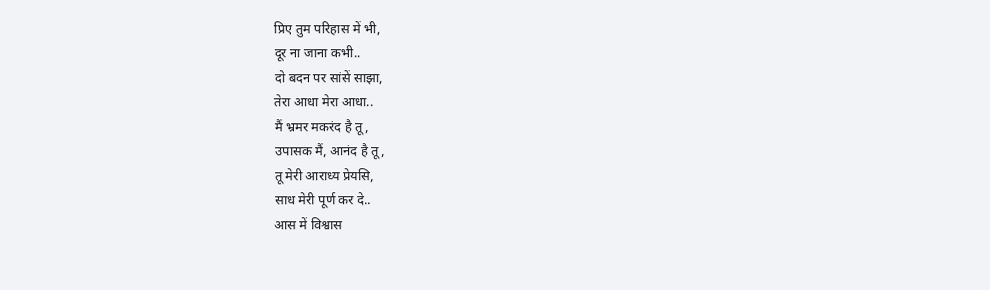प्रिए तुम परिहास में भी,
दूर ना जाना कभी..
दो बदन पर सांसें साझा,
तेरा आधा मेरा आधा..
मैं भ्रमर मकरंद है तू,
उपासक मैं, आनंद है तू,
तू मेरी आराध्य प्रेयसि,
साध मेरी पूर्ण कर दे..
आस में विश्वास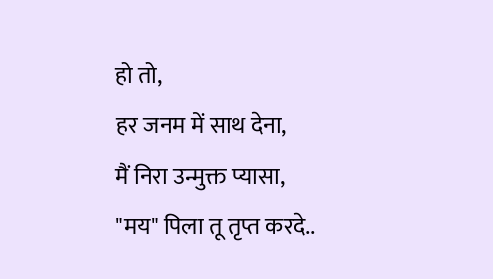हो तो,
हर जनम में साथ देना,
मैं निरा उन्मुक्त प्यासा,
"मय" पिला तू तृप्त करदे..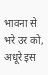भावना से भरे उर को,
अधूरे इस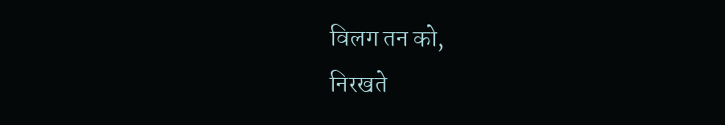विलग तन को,
निरखते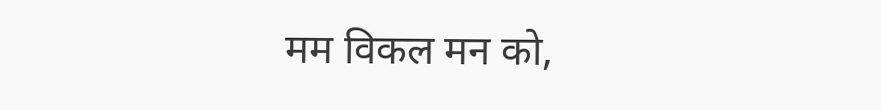मम विकल मन को,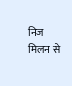निज मिलन से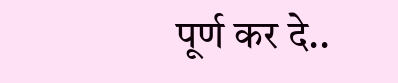पूर्ण कर दे..